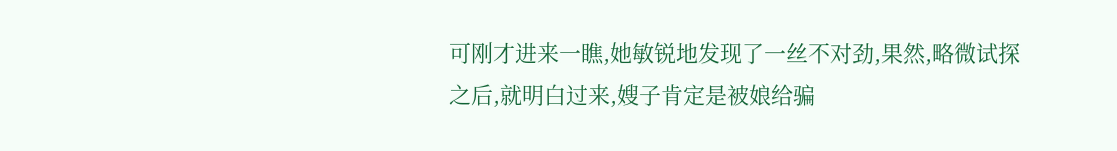可刚才进来一瞧,她敏锐地发现了一丝不对劲,果然,略微试探之后,就明白过来,嫂子肯定是被娘给骗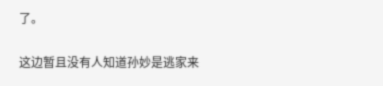了。

这边暂且没有人知道孙妙是逃家来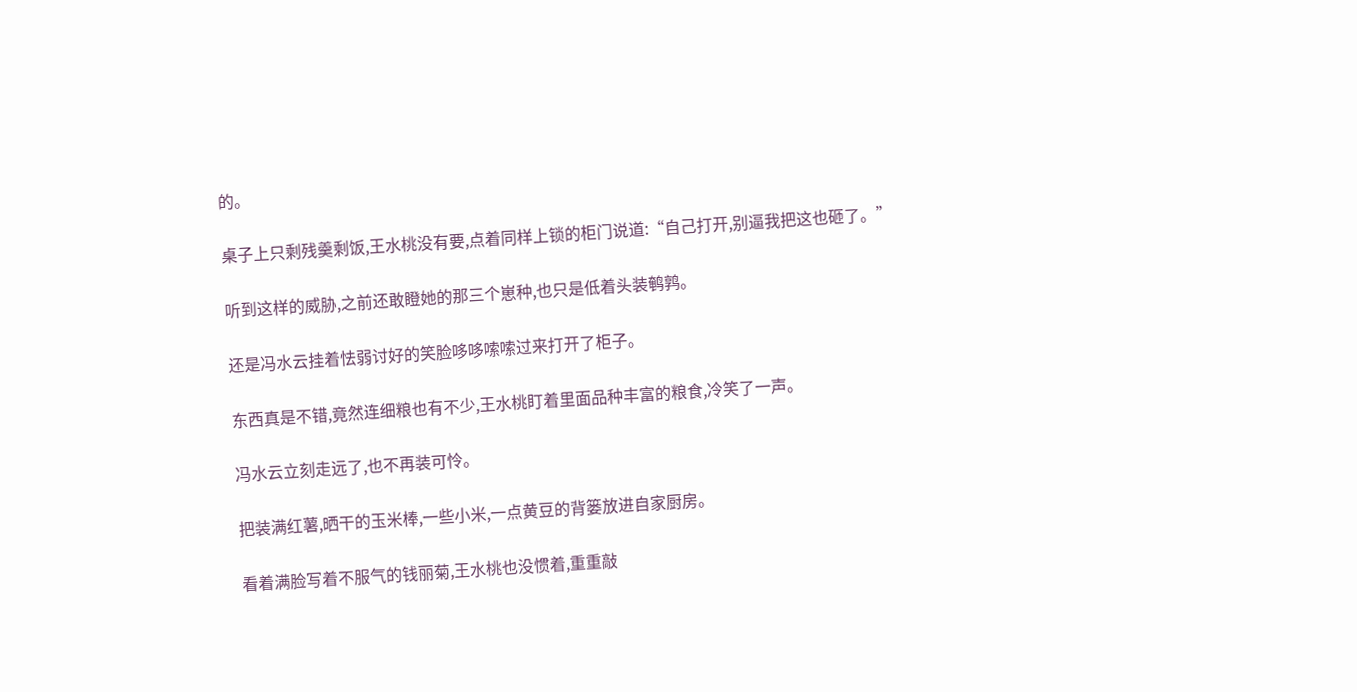的。

桌子上只剩残羹剩饭,王水桃没有要,点着同样上锁的柜门说道:“自己打开,别逼我把这也砸了。”

听到这样的威胁,之前还敢瞪她的那三个崽种,也只是低着头装鹌鹑。

还是冯水云挂着怯弱讨好的笑脸哆哆嗦嗦过来打开了柜子。

东西真是不错,竟然连细粮也有不少,王水桃盯着里面品种丰富的粮食,冷笑了一声。

冯水云立刻走远了,也不再装可怜。

把装满红薯,晒干的玉米棒,一些小米,一点黄豆的背篓放进自家厨房。

看着满脸写着不服气的钱丽菊,王水桃也没惯着,重重敲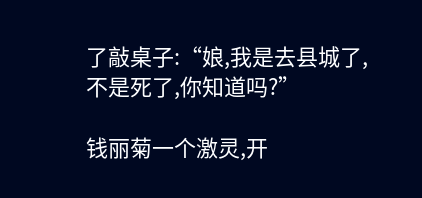了敲桌子:“娘,我是去县城了,不是死了,你知道吗?”

钱丽菊一个激灵,开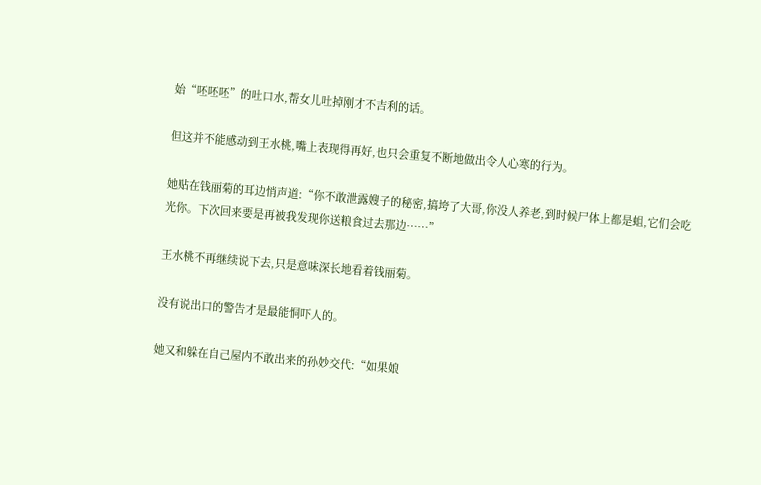始“呸呸呸”的吐口水,帮女儿吐掉刚才不吉利的话。

但这并不能感动到王水桃,嘴上表现得再好,也只会重复不断地做出令人心寒的行为。

她贴在钱丽菊的耳边悄声道:“你不敢泄露嫂子的秘密,搞垮了大哥,你没人养老,到时候尸体上都是蛆,它们会吃光你。下次回来要是再被我发现你送粮食过去那边……”

王水桃不再继续说下去,只是意味深长地看着钱丽菊。

没有说出口的警告才是最能恫吓人的。

她又和躲在自己屋内不敢出来的孙妙交代:“如果娘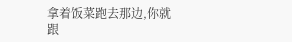拿着饭菜跑去那边,你就跟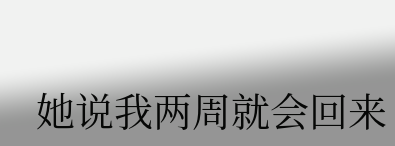她说我两周就会回来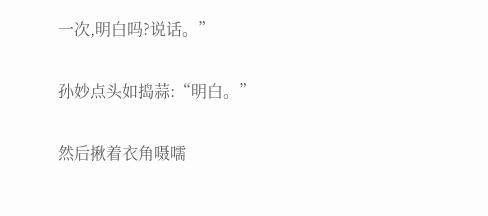一次,明白吗?说话。”

孙妙点头如捣蒜:“明白。”

然后揪着衣角嗫嚅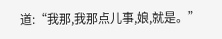道:“我那,我那点儿事,娘,就是。”